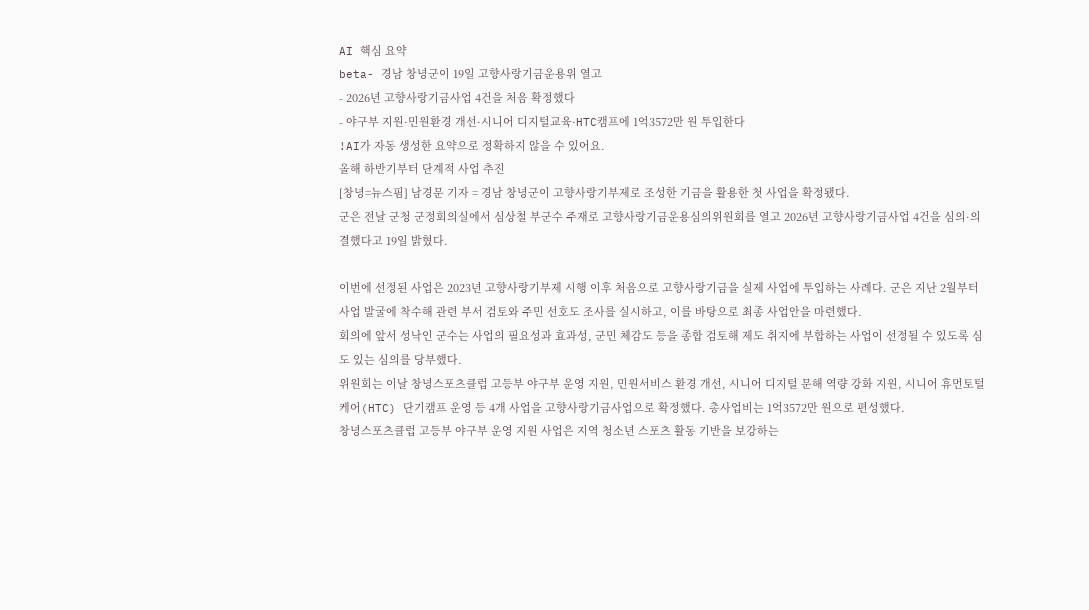AI 핵심 요약
beta- 경남 창녕군이 19일 고향사랑기금운용위 열고
- 2026년 고향사랑기금사업 4건을 처음 확정했다
- 야구부 지원·민원환경 개선·시니어 디지털교육·HTC캠프에 1억3572만 원 투입한다
!AI가 자동 생성한 요약으로 정확하지 않을 수 있어요.
올해 하반기부터 단계적 사업 추진
[창녕=뉴스핌] 남경문 기자 = 경남 창녕군이 고향사랑기부제로 조성한 기금을 활용한 첫 사업을 확정됐다.
군은 전날 군청 군정회의실에서 심상철 부군수 주재로 고향사랑기금운용심의위원회를 열고 2026년 고향사랑기금사업 4건을 심의·의결했다고 19일 밝혔다.

이번에 선정된 사업은 2023년 고향사랑기부제 시행 이후 처음으로 고향사랑기금을 실제 사업에 투입하는 사례다. 군은 지난 2월부터 사업 발굴에 착수해 관련 부서 검토와 주민 선호도 조사를 실시하고, 이를 바탕으로 최종 사업안을 마련했다.
회의에 앞서 성낙인 군수는 사업의 필요성과 효과성, 군민 체감도 등을 종합 검토해 제도 취지에 부합하는 사업이 선정될 수 있도록 심도 있는 심의를 당부했다.
위원회는 이날 창녕스포츠클럽 고등부 야구부 운영 지원, 민원서비스 환경 개선, 시니어 디지털 문해 역량 강화 지원, 시니어 휴먼토털케어(HTC) 단기캠프 운영 등 4개 사업을 고향사랑기금사업으로 확정했다. 총사업비는 1억3572만 원으로 편성했다.
창녕스포츠클럽 고등부 야구부 운영 지원 사업은 지역 청소년 스포츠 활동 기반을 보강하는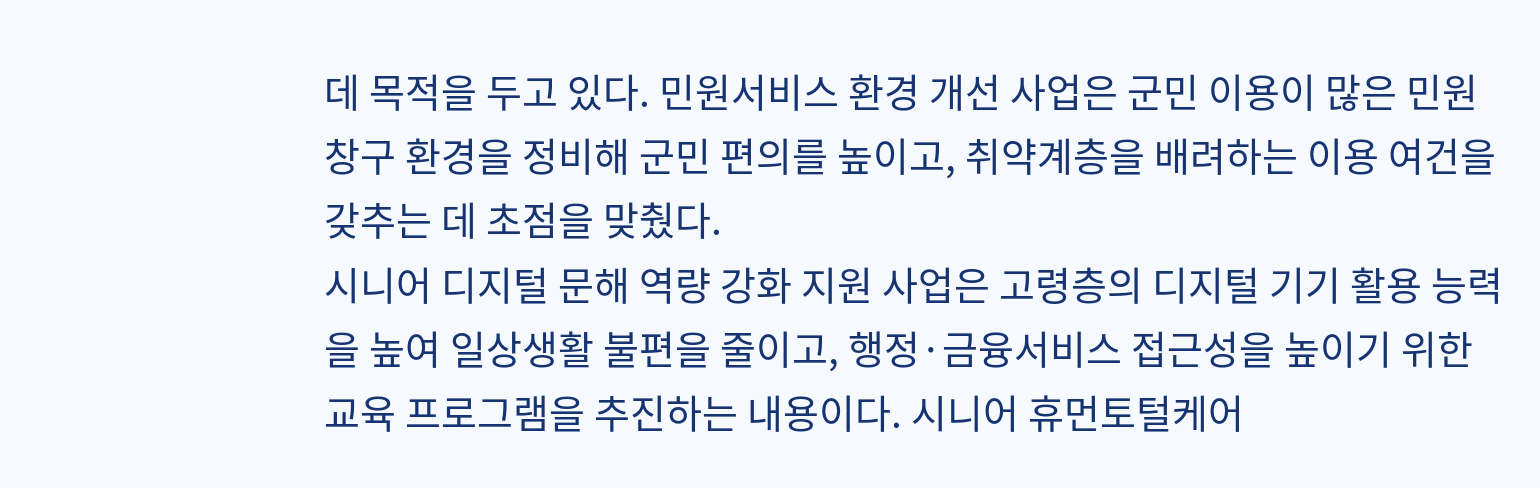데 목적을 두고 있다. 민원서비스 환경 개선 사업은 군민 이용이 많은 민원 창구 환경을 정비해 군민 편의를 높이고, 취약계층을 배려하는 이용 여건을 갖추는 데 초점을 맞췄다.
시니어 디지털 문해 역량 강화 지원 사업은 고령층의 디지털 기기 활용 능력을 높여 일상생활 불편을 줄이고, 행정·금융서비스 접근성을 높이기 위한 교육 프로그램을 추진하는 내용이다. 시니어 휴먼토털케어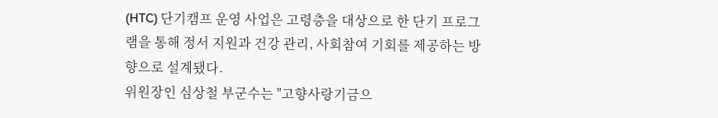(HTC) 단기캠프 운영 사업은 고령층을 대상으로 한 단기 프로그램을 통해 정서 지원과 건강 관리, 사회참여 기회를 제공하는 방향으로 설계됐다.
위원장인 심상철 부군수는 "고향사랑기금으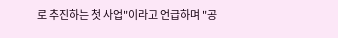로 추진하는 첫 사업"이라고 언급하며 "공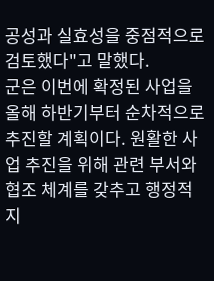공성과 실효성을 중점적으로 검토했다"고 말했다.
군은 이번에 확정된 사업을 올해 하반기부터 순차적으로 추진할 계획이다. 원활한 사업 추진을 위해 관련 부서와 협조 체계를 갖추고 행정적 지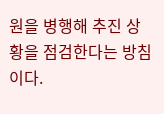원을 병행해 추진 상황을 점검한다는 방침이다.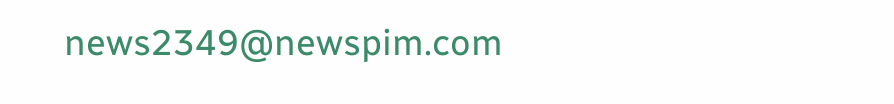news2349@newspim.com